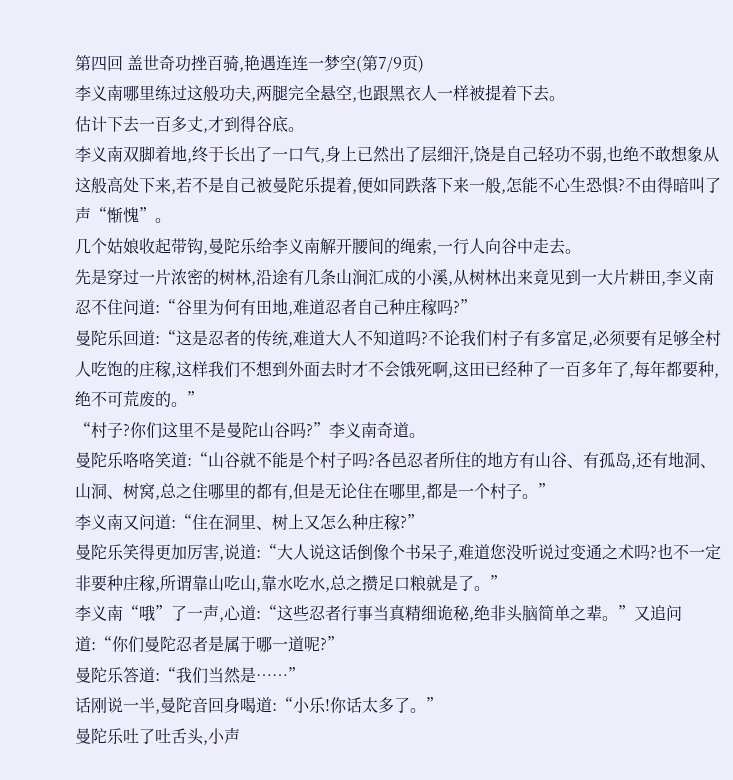第四回 盖世奇功挫百骑,艳遇连连一梦空(第7/9页)
李义南哪里练过这般功夫,两腿完全悬空,也跟黑衣人一样被提着下去。
估计下去一百多丈,才到得谷底。
李义南双脚着地,终于长出了一口气,身上已然出了层细汗,饶是自己轻功不弱,也绝不敢想象从这般高处下来,若不是自己被曼陀乐提着,便如同跌落下来一般,怎能不心生恐惧?不由得暗叫了声“惭愧”。
几个姑娘收起带钩,曼陀乐给李义南解开腰间的绳索,一行人向谷中走去。
先是穿过一片浓密的树林,沿途有几条山涧汇成的小溪,从树林出来竟见到一大片耕田,李义南忍不住问道:“谷里为何有田地,难道忍者自己种庄稼吗?”
曼陀乐回道:“这是忍者的传统,难道大人不知道吗?不论我们村子有多富足,必须要有足够全村人吃饱的庄稼,这样我们不想到外面去时才不会饿死啊,这田已经种了一百多年了,每年都要种,绝不可荒废的。”
“村子?你们这里不是曼陀山谷吗?”李义南奇道。
曼陀乐咯咯笑道:“山谷就不能是个村子吗?各邑忍者所住的地方有山谷、有孤岛,还有地洞、山洞、树窝,总之住哪里的都有,但是无论住在哪里,都是一个村子。”
李义南又问道:“住在洞里、树上又怎么种庄稼?”
曼陀乐笑得更加厉害,说道:“大人说这话倒像个书呆子,难道您没听说过变通之术吗?也不一定非要种庄稼,所谓靠山吃山,靠水吃水,总之攒足口粮就是了。”
李义南“哦”了一声,心道:“这些忍者行事当真精细诡秘,绝非头脑简单之辈。”又追问道:“你们曼陀忍者是属于哪一道呢?”
曼陀乐答道:“我们当然是……”
话刚说一半,曼陀音回身喝道:“小乐!你话太多了。”
曼陀乐吐了吐舌头,小声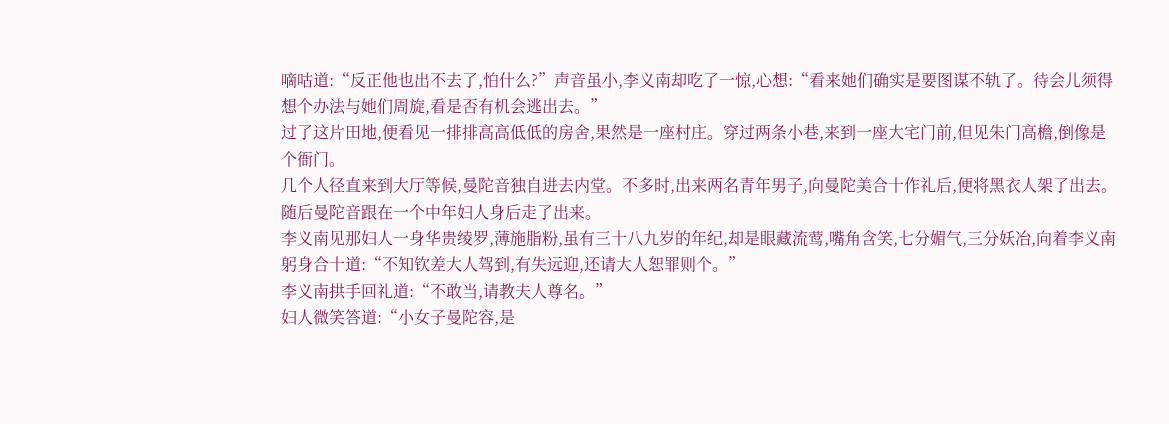嘀咕道:“反正他也出不去了,怕什么?”声音虽小,李义南却吃了一惊,心想:“看来她们确实是要图谋不轨了。待会儿须得想个办法与她们周旋,看是否有机会逃出去。”
过了这片田地,便看见一排排高高低低的房舍,果然是一座村庄。穿过两条小巷,来到一座大宅门前,但见朱门高檐,倒像是个衙门。
几个人径直来到大厅等候,曼陀音独自进去内堂。不多时,出来两名青年男子,向曼陀美合十作礼后,便将黑衣人架了出去。随后曼陀音跟在一个中年妇人身后走了出来。
李义南见那妇人一身华贵绫罗,薄施脂粉,虽有三十八九岁的年纪,却是眼藏流莺,嘴角含笑,七分媚气,三分妖冶,向着李义南躬身合十道:“不知钦差大人驾到,有失远迎,还请大人恕罪则个。”
李义南拱手回礼道:“不敢当,请教夫人尊名。”
妇人微笑答道:“小女子曼陀容,是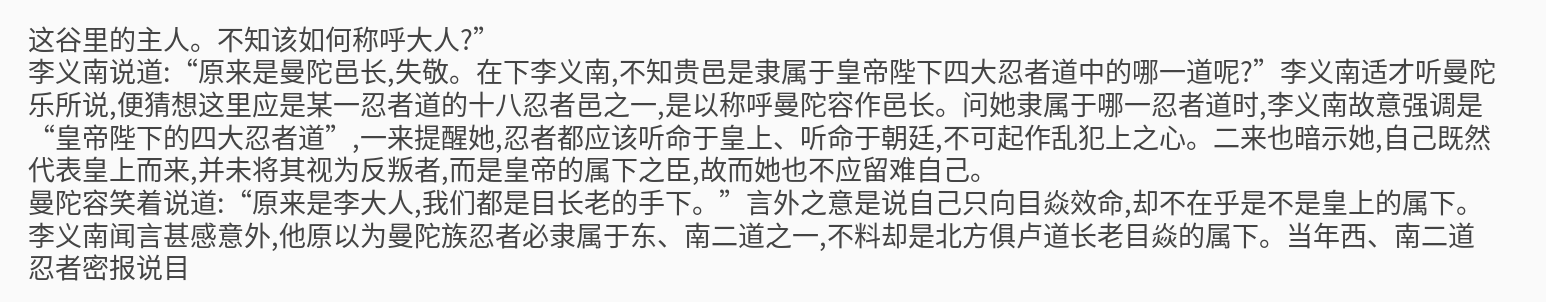这谷里的主人。不知该如何称呼大人?”
李义南说道:“原来是曼陀邑长,失敬。在下李义南,不知贵邑是隶属于皇帝陛下四大忍者道中的哪一道呢?”李义南适才听曼陀乐所说,便猜想这里应是某一忍者道的十八忍者邑之一,是以称呼曼陀容作邑长。问她隶属于哪一忍者道时,李义南故意强调是“皇帝陛下的四大忍者道”,一来提醒她,忍者都应该听命于皇上、听命于朝廷,不可起作乱犯上之心。二来也暗示她,自己既然代表皇上而来,并未将其视为反叛者,而是皇帝的属下之臣,故而她也不应留难自己。
曼陀容笑着说道:“原来是李大人,我们都是目长老的手下。”言外之意是说自己只向目焱效命,却不在乎是不是皇上的属下。
李义南闻言甚感意外,他原以为曼陀族忍者必隶属于东、南二道之一,不料却是北方俱卢道长老目焱的属下。当年西、南二道忍者密报说目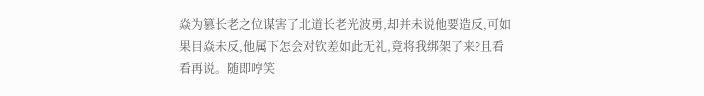焱为篡长老之位谋害了北道长老光波勇,却并未说他要造反,可如果目焱未反,他属下怎会对钦差如此无礼,竟将我绑架了来?且看看再说。随即哼笑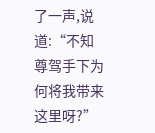了一声,说道:“不知尊驾手下为何将我带来这里呀?”